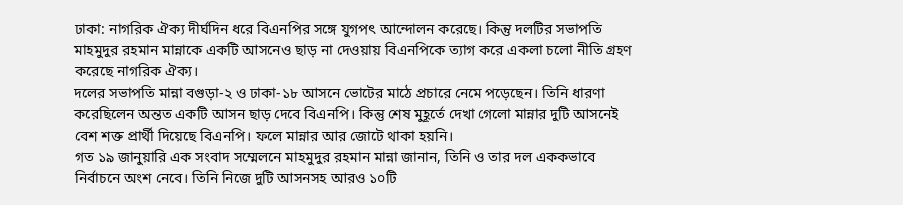ঢাকা: নাগরিক ঐক্য দীর্ঘদিন ধরে বিএনপির সঙ্গে যুগপৎ আন্দোলন করেছে। কিন্তু দলটির সভাপতি মাহমুদুর রহমান মান্নাকে একটি আসনেও ছাড় না দেওয়ায় বিএনপিকে ত্যাগ করে একলা চলো নীতি গ্রহণ করেছে নাগরিক ঐক্য।
দলের সভাপতি মান্না বগুড়া-২ ও ঢাকা-১৮ আসনে ভোটের মাঠে প্রচারে নেমে পড়েছেন। তিনি ধারণা করেছিলেন অন্তত একটি আসন ছাড় দেবে বিএনপি। কিন্তু শেষ মুহূর্তে দেখা গেলো মান্নার দুটি আসনেই বেশ শক্ত প্রার্থী দিয়েছে বিএনপি। ফলে মান্নার আর জোটে থাকা হয়নি।
গত ১৯ জানুয়ারি এক সংবাদ সম্মেলনে মাহমুদুর রহমান মান্না জানান, তিনি ও তার দল এককভাবে নির্বাচনে অংশ নেবে। তিনি নিজে দুটি আসনসহ আরও ১০টি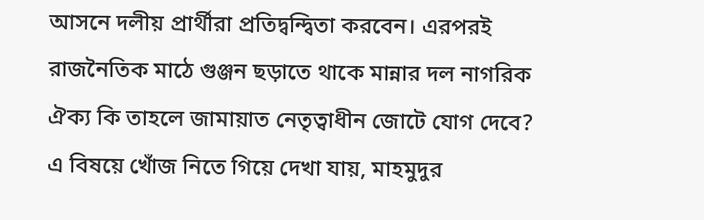আসনে দলীয় প্রার্থীরা প্রতিদ্বন্দ্বিতা করবেন। এরপরই রাজনৈতিক মাঠে গুঞ্জন ছড়াতে থাকে মান্নার দল নাগরিক ঐক্য কি তাহলে জামায়াত নেতৃত্বাধীন জোটে যোগ দেবে?
এ বিষয়ে খোঁজ নিতে গিয়ে দেখা যায়, মাহমুদুর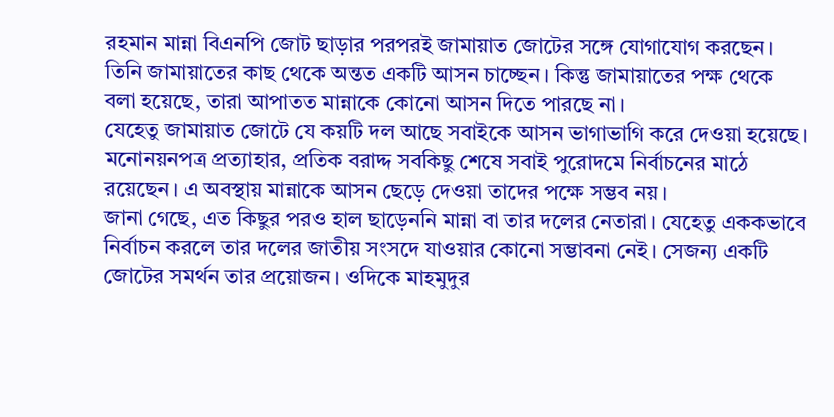রহমান মান্না বিএনপি জোট ছাড়ার পরপরই জামায়াত জোটের সঙ্গে যোগাযোগ করছেন। তিনি জামায়াতের কাছ থেকে অন্তত একটি আসন চাচ্ছেন। কিন্তু জামায়াতের পক্ষ থেকে বলা হয়েছে, তারা আপাতত মান্নাকে কোনো আসন দিতে পারছে না।
যেহেতু জামায়াত জোটে যে কয়টি দল আছে সবাইকে আসন ভাগাভাগি করে দেওয়া হয়েছে। মনোনয়নপত্র প্রত্যাহার, প্রতিক বরাদ্দ সবকিছু শেষে সবাই পুরোদমে নির্বাচনের মাঠে রয়েছেন। এ অবস্থায় মান্নাকে আসন ছেড়ে দেওয়া তাদের পক্ষে সম্ভব নয়।
জানা গেছে, এত কিছুর পরও হাল ছাড়েননি মান্না বা তার দলের নেতারা। যেহেতু এককভাবে নির্বাচন করলে তার দলের জাতীয় সংসদে যাওয়ার কোনো সম্ভাবনা নেই। সেজন্য একটি জোটের সমর্থন তার প্রয়োজন। ওদিকে মাহমুদুর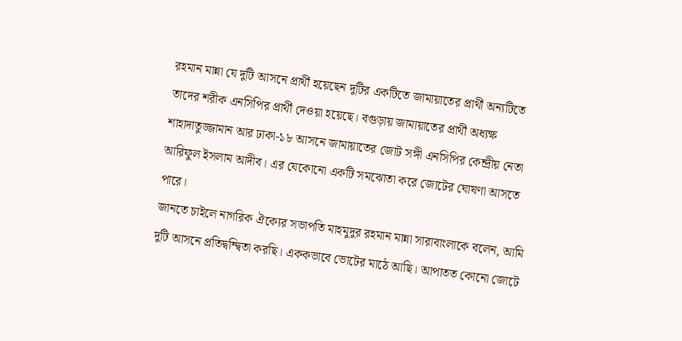রহমান মান্না যে দুটি আসনে প্রার্থী হয়েছেন দুটির একটিতে জামায়াতের প্রার্থী অন্যটিতে তাদের শরীক এনসিপির প্রার্থী দেওয়া হয়েছে। বগুড়ায় জামায়াতের প্রার্থী অধ্যক্ষ শাহাদাতুজ্জামান আর ঢাকা-১৮ আসনে জামায়াতের জোট সঙ্গী এনসিপির কেন্দ্রীয় নেতা আরিফুল ইসলাম আদীব। এর যেকোনো একটি সমঝোতা করে জোটের ঘোষণা আসতে পারে।
জানতে চাইলে নাগরিক ঐক্যের সভাপতি মাহমুদুর রহমান মান্না সারাবাংলাকে বলেন, আমি দুটি আসনে প্রতিদ্বন্দ্বিতা করছি। এককভাবে ভোটের মাঠে আছি। আপাতত কোনো জোটে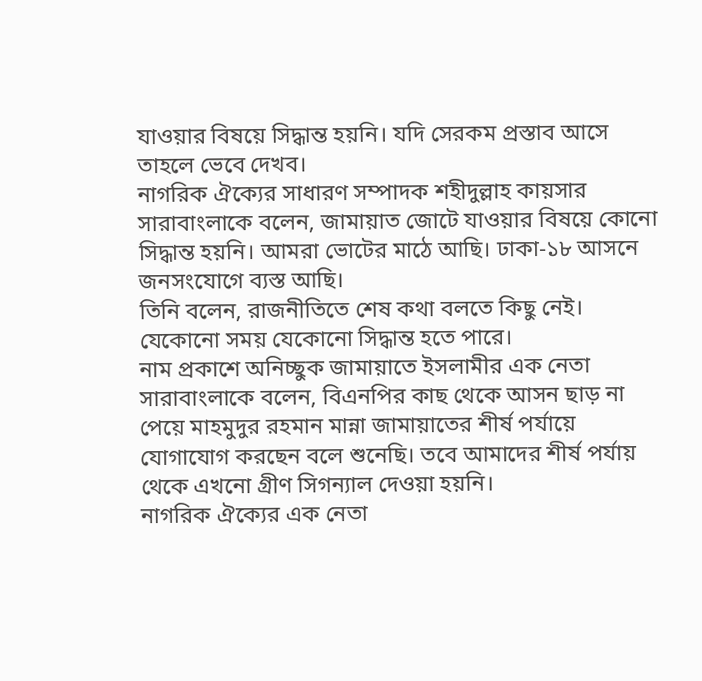যাওয়ার বিষয়ে সিদ্ধান্ত হয়নি। যদি সেরকম প্রস্তাব আসে তাহলে ভেবে দেখব।
নাগরিক ঐক্যের সাধারণ সম্পাদক শহীদুল্লাহ কায়সার সারাবাংলাকে বলেন, জামায়াত জোটে যাওয়ার বিষয়ে কোনো সিদ্ধান্ত হয়নি। আমরা ভোটের মাঠে আছি। ঢাকা-১৮ আসনে জনসংযোগে ব্যস্ত আছি।
তিনি বলেন, রাজনীতিতে শেষ কথা বলতে কিছু নেই। যেকোনো সময় যেকোনো সিদ্ধান্ত হতে পারে।
নাম প্রকাশে অনিচ্ছুক জামায়াতে ইসলামীর এক নেতা সারাবাংলাকে বলেন, বিএনপির কাছ থেকে আসন ছাড় না পেয়ে মাহমুদুর রহমান মান্না জামায়াতের শীর্ষ পর্যায়ে যোগাযোগ করছেন বলে শুনেছি। তবে আমাদের শীর্ষ পর্যায় থেকে এখনো গ্রীণ সিগন্যাল দেওয়া হয়নি।
নাগরিক ঐক্যের এক নেতা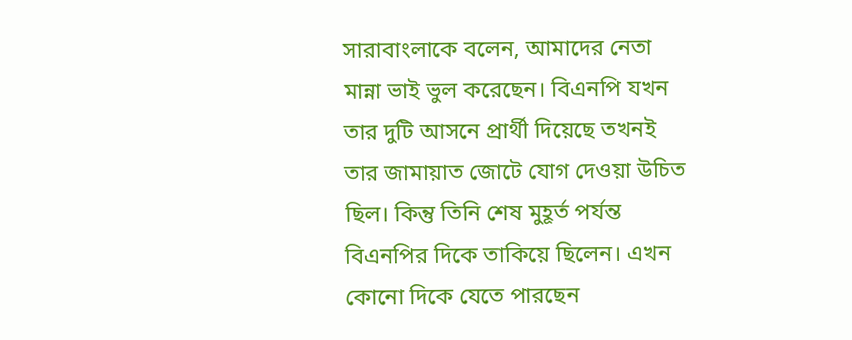সারাবাংলাকে বলেন, আমাদের নেতা মান্না ভাই ভুল করেছেন। বিএনপি যখন তার দুটি আসনে প্রার্থী দিয়েছে তখনই তার জামায়াত জোটে যোগ দেওয়া উচিত ছিল। কিন্তু তিনি শেষ মুহূর্ত পর্যন্ত বিএনপির দিকে তাকিয়ে ছিলেন। এখন কোনো দিকে যেতে পারছেন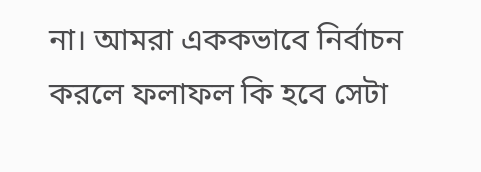না। আমরা এককভাবে নির্বাচন করলে ফলাফল কি হবে সেটা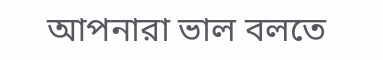আপনারা ভাল বলতে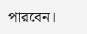পারবেন।